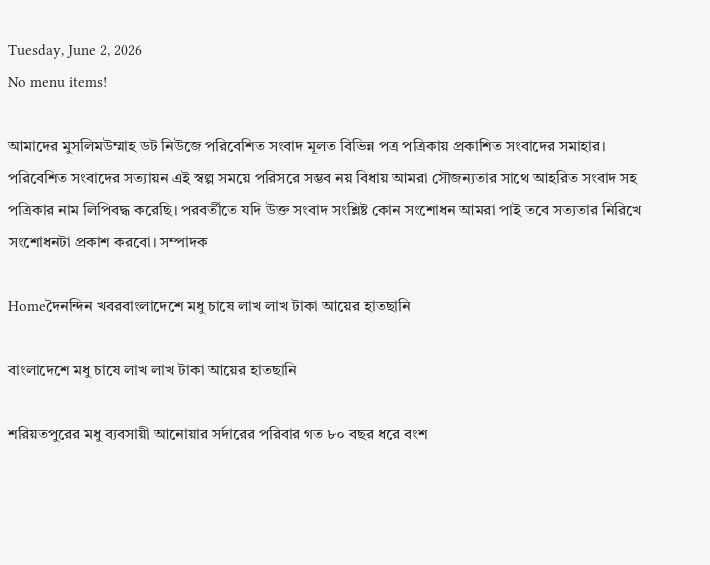Tuesday, June 2, 2026
No menu items!

আমাদের মুসলিমউম্মাহ ডট নিউজে পরিবেশিত সংবাদ মূলত বিভিন্ন পত্র পত্রিকায় প্রকাশিত সংবাদের সমাহার। পরিবেশিত সংবাদের সত্যায়ন এই স্বল্প সময়ে পরিসরে সম্ভব নয় বিধায় আমরা সৌজন্যতার সাথে আহরিত সংবাদ সহ পত্রিকার নাম লিপিবদ্ধ করেছি। পরবর্তীতে যদি উক্ত সংবাদ সংশ্লিষ্ট কোন সংশোধন আমরা পাই তবে সত্যতার নিরিখে সংশোধনটা প্রকাশ করবো। সম্পাদক

Homeদৈনন্দিন খবরবাংলাদেশে মধু চাষে লাখ লাখ টাকা আয়ের হাতছানি

বাংলাদেশে মধু চাষে লাখ লাখ টাকা আয়ের হাতছানি

শরিয়তপুরের মধু ব্যবসায়ী আনোয়ার সর্দারের পরিবার গত ৮০ বছর ধরে বংশ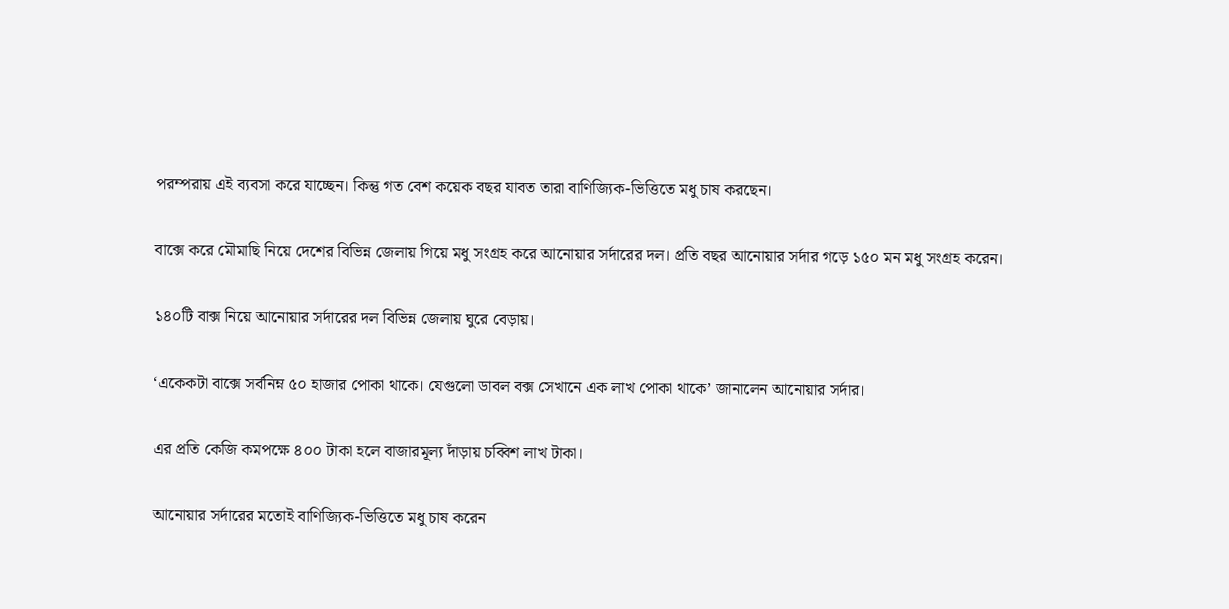পরম্পরায় এই ব্যবসা করে যাচ্ছেন। কিন্তু গত বেশ কয়েক বছর যাবত তারা বাণিজ্যিক-ভিত্তিতে মধু চাষ করছেন।

বাক্সে করে মৌমাছি নিয়ে দেশের বিভিন্ন জেলায় গিয়ে মধু সংগ্রহ করে আনোয়ার সর্দারের দল। প্রতি বছর আনোয়ার সর্দার গড়ে ১৫০ মন মধু সংগ্রহ করেন।

১৪০টি বাক্স নিয়ে আনোয়ার সর্দারের দল বিভিন্ন জেলায় ঘুরে বেড়ায়।

‘একেকটা বাক্সে সর্বনিম্ন ৫০ হাজার পোকা থাকে। যেগুলো ডাবল বক্স সেখানে এক লাখ পোকা থাকে’ জানালেন আনোয়ার সর্দার।

এর প্রতি কেজি কমপক্ষে ৪০০ টাকা হলে বাজারমূল্য দাঁড়ায় চব্বিশ লাখ টাকা।

আনোয়ার সর্দারের মতোই বাণিজ্যিক-ভিত্তিতে মধু চাষ করেন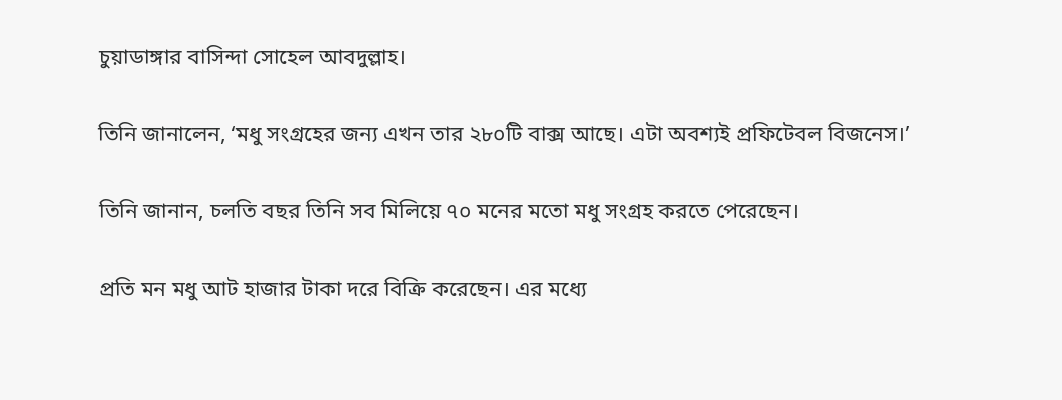চুয়াডাঙ্গার বাসিন্দা সোহেল আবদুল্লাহ।

তিনি জানালেন, ‘মধু সংগ্রহের জন্য এখন তার ২৮০টি বাক্স আছে। এটা অবশ্যই প্রফিটেবল বিজনেস।’

তিনি জানান, চলতি বছর তিনি সব মিলিয়ে ৭০ মনের মতো মধু সংগ্রহ করতে পেরেছেন।

প্রতি মন মধু আট হাজার টাকা দরে বিক্রি করেছেন। এর মধ্যে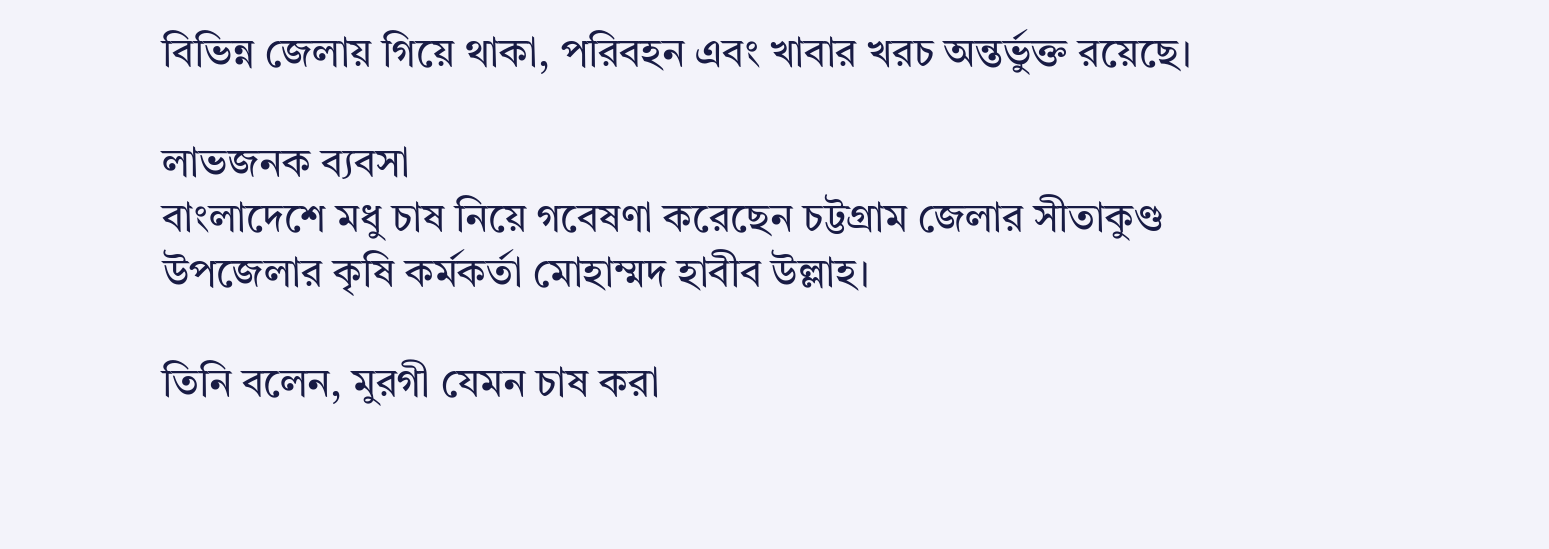বিভিন্ন জেলায় গিয়ে থাকা, পরিবহন এবং খাবার খরচ অন্তর্ভুক্ত রয়েছে।

লাভজনক ব্যবসা
বাংলাদেশে মধু চাষ নিয়ে গবেষণা করেছেন চট্টগ্রাম জেলার সীতাকুণ্ড উপজেলার কৃষি কর্মকর্তা মোহাম্মদ হাবীব উল্লাহ।

তিনি বলেন, মুরগী যেমন চাষ করা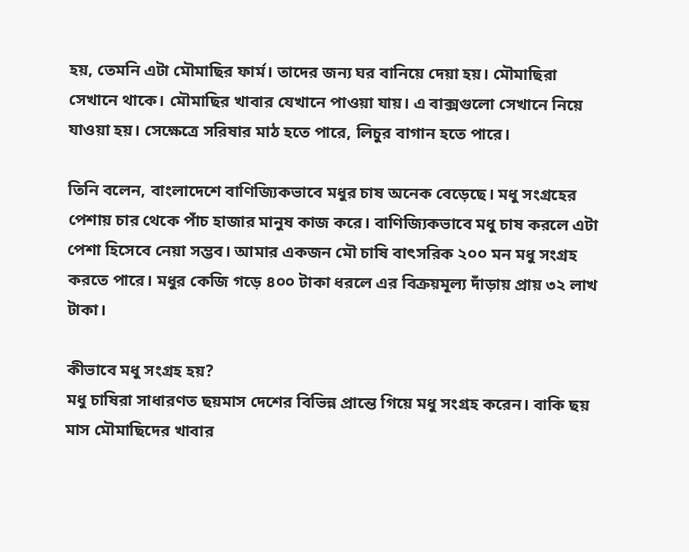হয়, তেমনি এটা মৌমাছির ফার্ম। তাদের জন্য ঘর বানিয়ে দেয়া হয়। মৌমাছিরা সেখানে থাকে। মৌমাছির খাবার যেখানে পাওয়া যায়। এ বাক্সগুলো সেখানে নিয়ে যাওয়া হয়। সেক্ষেত্রে সরিষার মাঠ হতে পারে, লিচুর বাগান হতে পারে।

তিনি বলেন, বাংলাদেশে বাণিজ্যিকভাবে মধুর চাষ অনেক বেড়েছে। মধু সংগ্রহের পেশায় চার থেকে পাঁচ হাজার মানুষ কাজ করে। বাণিজ্যিকভাবে মধু চাষ করলে এটা পেশা হিসেবে নেয়া সম্ভব। আমার একজন মৌ চাষি বাৎসরিক ২০০ মন মধু সংগ্রহ করতে পারে। মধুর কেজি গড়ে ৪০০ টাকা ধরলে এর বিক্রয়মূল্য দাঁড়ায় প্রায় ৩২ লাখ টাকা।

কীভাবে মধু সংগ্রহ হয়?
মধু চাষিরা সাধারণত ছয়মাস দেশের বিভিন্ন প্রান্তে গিয়ে মধু সংগ্রহ করেন। বাকি ছয় মাস মৌমাছিদের খাবার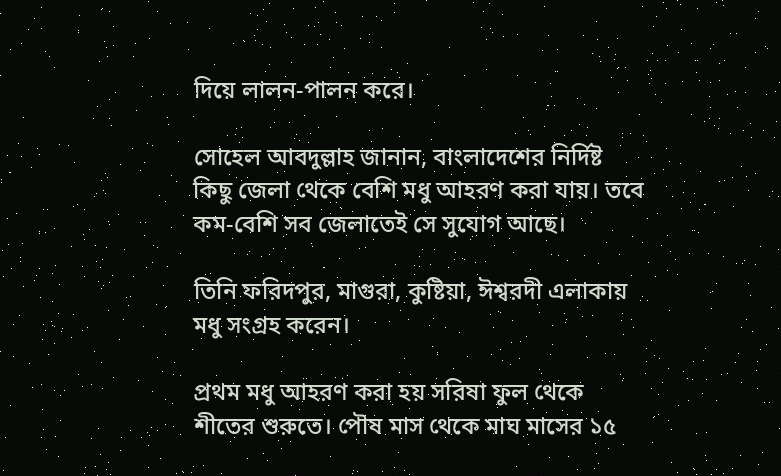দিয়ে লালন-পালন করে।

সোহেল আবদুল্লাহ জানান, বাংলাদেশের নির্দিষ্ট কিছু জেলা থেকে বেশি মধু আহরণ করা যায়। তবে কম-বেশি সব জেলাতেই সে সুযোগ আছে।

তিনি ফরিদপুর, মাগুরা, কুষ্টিয়া, ঈশ্বরদী এলাকায় মধু সংগ্রহ করেন।

প্রথম মধু আহরণ করা হয় সরিষা ফুল থেকে শীতের শুরুতে। পৌষ মাস থেকে মাঘ মাসের ১৫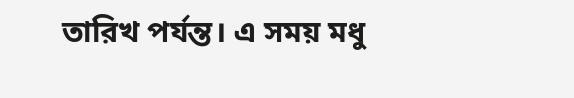তারিখ পর্যন্ত। এ সময় মধু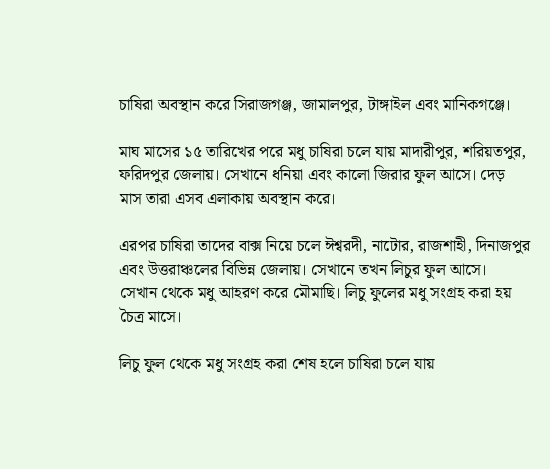চাষিরা অবস্থান করে সিরাজগঞ্জ, জামালপুর, টাঙ্গাইল এবং মানিকগঞ্জে।

মাঘ মাসের ১৫ তারিখের পরে মধু চাষিরা চলে যায় মাদারীপুর, শরিয়তপুর, ফরিদপুর জেলায়। সেখানে ধনিয়া এবং কালো জিরার ফুল আসে। দেড় মাস তারা এসব এলাকায় অবস্থান করে।

এরপর চাষিরা তাদের বাক্স নিয়ে চলে ঈশ্বরদী, নাটোর, রাজশাহী, দিনাজপুর এবং উত্তরাঞ্চলের বিভিন্ন জেলায়। সেখানে তখন লিচুর ফুল আসে। সেখান থেকে মধু আহরণ করে মৌমাছি। লিচু ফুলের মধু সংগ্রহ করা হয় চৈত্র মাসে।

লিচু ফুল থেকে মধু সংগ্রহ করা শেষ হলে চাষিরা চলে যায়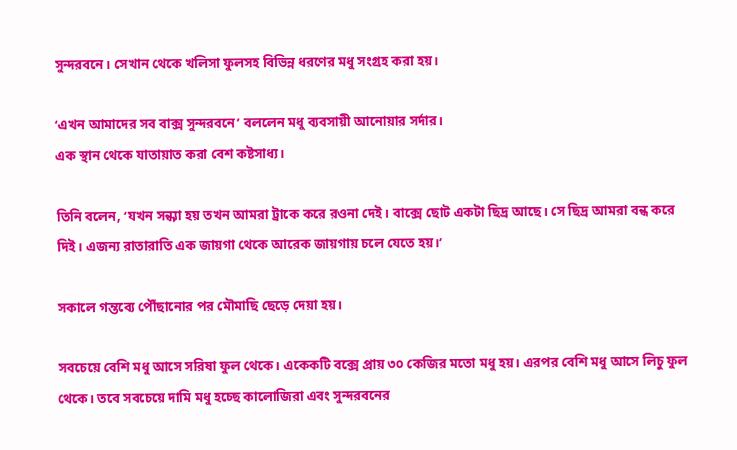সুন্দরবনে। সেখান থেকে খলিসা ফুলসহ বিভিন্ন ধরণের মধু সংগ্রহ করা হয়।

‘এখন আমাদের সব বাক্স সুন্দরবনে’ বললেন মধু ব্যবসায়ী আনোয়ার সর্দার।
এক স্থান থেকে যাতায়াত করা বেশ কষ্টসাধ্য।

তিনি বলেন, ‘যখন সন্ধ্যা হয় তখন আমরা ট্রাকে করে রওনা দেই। বাক্সে ছোট একটা ছিদ্র আছে। সে ছিদ্র আমরা বন্ধ করে দিই। এজন্য রাতারাতি এক জায়গা থেকে আরেক জায়গায় চলে যেতে হয়।’

সকালে গন্তব্যে পৌঁছানোর পর মৌমাছি ছেড়ে দেয়া হয়।

সবচেয়ে বেশি মধু আসে সরিষা ফুল থেকে। একেকটি বক্সে প্রায় ৩০ কেজির মতো মধু হয়। এরপর বেশি মধু আসে লিচু ফুল থেকে। তবে সবচেয়ে দামি মধু হচ্ছে কালোজিরা এবং সুন্দরবনের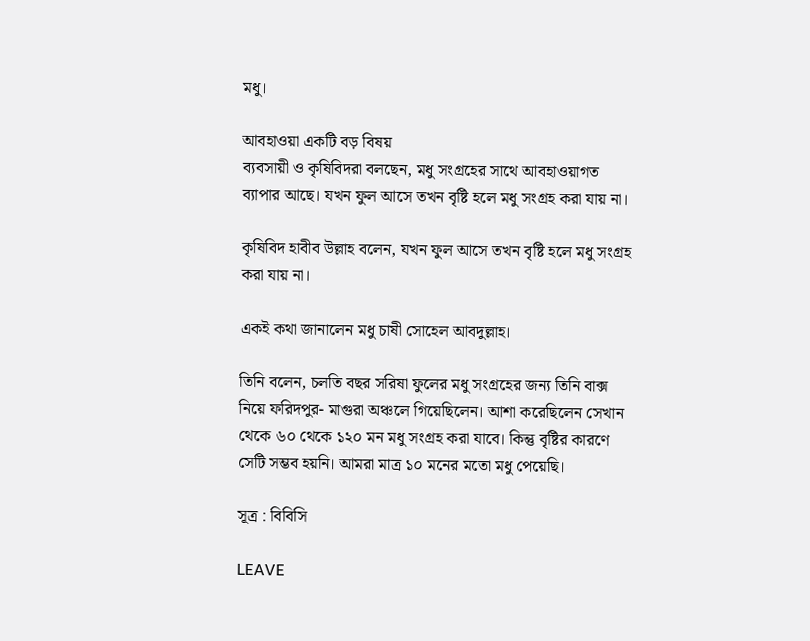মধু।

আবহাওয়া একটি বড় বিষয়
ব্যবসায়ী ও কৃষিবিদরা বলছেন, মধু সংগ্রহের সাথে আবহাওয়াগত ব্যাপার আছে। যখন ফুল আসে তখন বৃষ্টি হলে মধু সংগ্রহ করা যায় না।

কৃষিবিদ হাবীব উল্লাহ বলেন, যখন ফুল আসে তখন বৃষ্টি হলে মধু সংগ্রহ করা যায় না।

একই কথা জানালেন মধু চাষী সোহেল আবদুল্লাহ।

তিনি বলেন, চলতি বছর সরিষা ফুলের মধু সংগ্রহের জন্য তিনি বাক্স নিয়ে ফরিদপুর- মাগুরা অঞ্চলে গিয়েছিলেন। আশা করেছিলেন সেখান থেকে ৬০ থেকে ১২০ মন মধু সংগ্রহ করা যাবে। কিন্তু বৃষ্টির কারণে সেটি সম্ভব হয়নি। আমরা মাত্র ১০ মনের মতো মধু পেয়েছি।

সূত্র : বিবিসি

LEAVE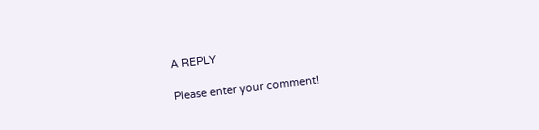A REPLY

Please enter your comment!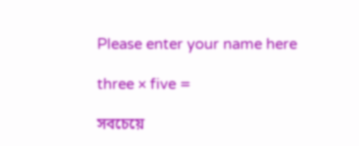Please enter your name here

three × five =

সবচেয়ে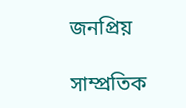জনপ্রিয়

সাম্প্রতিক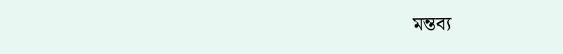মন্তব্য